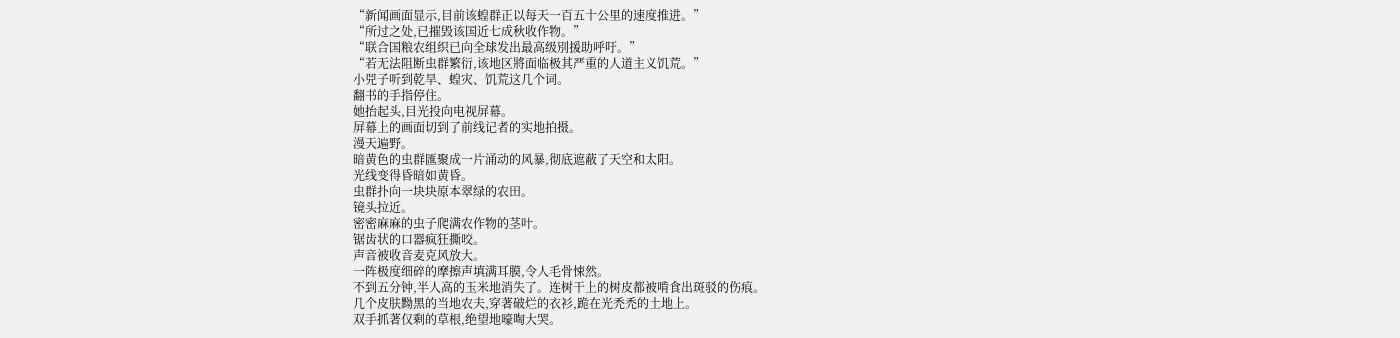“新闻画面显示,目前该蝗群正以每天一百五十公里的速度推进。”
“所过之处,已摧毁该国近七成秋收作物。”
“联合国粮农组织已向全球发出最高级別援助呼吁。”
“若无法阻断虫群繁衍,该地区將面临极其严重的人道主义饥荒。”
小兕子听到乾旱、蝗灾、饥荒这几个词。
翻书的手指停住。
她抬起头,目光投向电视屏幕。
屏幕上的画面切到了前线记者的实地拍摄。
漫天遍野。
暗黄色的虫群匯聚成一片涌动的风暴,彻底遮蔽了天空和太阳。
光线变得昏暗如黄昏。
虫群扑向一块块原本翠绿的农田。
镜头拉近。
密密麻麻的虫子爬满农作物的茎叶。
锯齿状的口器疯狂撕咬。
声音被收音麦克风放大。
一阵极度细碎的摩擦声填满耳膜,令人毛骨悚然。
不到五分钟,半人高的玉米地消失了。连树干上的树皮都被啃食出斑驳的伤痕。
几个皮肤黝黑的当地农夫,穿著破烂的衣衫,跪在光禿禿的土地上。
双手抓著仅剩的草根,绝望地嚎啕大哭。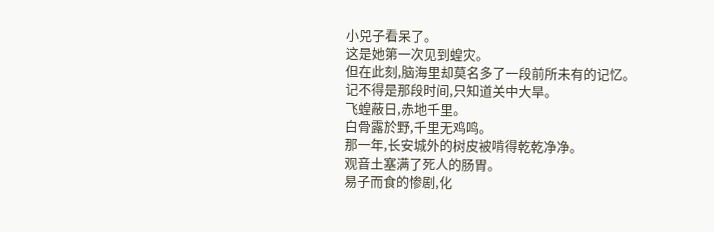小兕子看呆了。
这是她第一次见到蝗灾。
但在此刻,脑海里却莫名多了一段前所未有的记忆。
记不得是那段时间,只知道关中大旱。
飞蝗蔽日,赤地千里。
白骨露於野,千里无鸡鸣。
那一年,长安城外的树皮被啃得乾乾净净。
观音土塞满了死人的肠胃。
易子而食的惨剧,化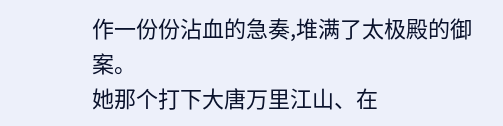作一份份沾血的急奏,堆满了太极殿的御案。
她那个打下大唐万里江山、在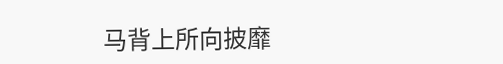马背上所向披靡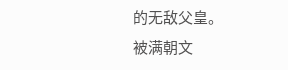的无敌父皇。
被满朝文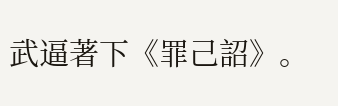武逼著下《罪己詔》。